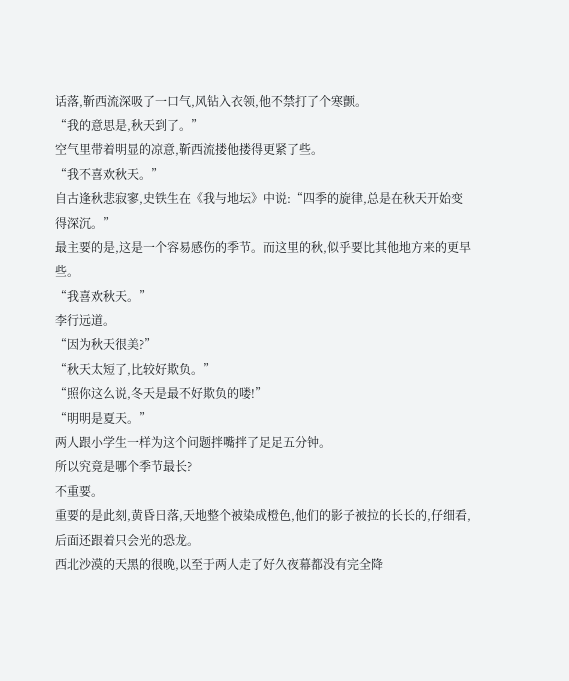话落,靳西流深吸了一口气,风钻入衣领,他不禁打了个寒颤。
“我的意思是,秋天到了。”
空气里带着明显的凉意,靳西流搂他搂得更紧了些。
“我不喜欢秋天。”
自古逢秋悲寂寥,史铁生在《我与地坛》中说:“四季的旋律,总是在秋天开始变得深沉。”
最主要的是,这是一个容易感伤的季节。而这里的秋,似乎要比其他地方来的更早些。
“我喜欢秋天。”
李行远道。
“因为秋天很美?”
“秋天太短了,比较好欺负。”
“照你这么说,冬天是最不好欺负的喽!”
“明明是夏天。”
两人跟小学生一样为这个问题拌嘴拌了足足五分钟。
所以究竟是哪个季节最长?
不重要。
重要的是此刻,黄昏日落,天地整个被染成橙色,他们的影子被拉的长长的,仔细看,后面还跟着只会光的恐龙。
西北沙漠的天黑的很晚,以至于两人走了好久夜幕都没有完全降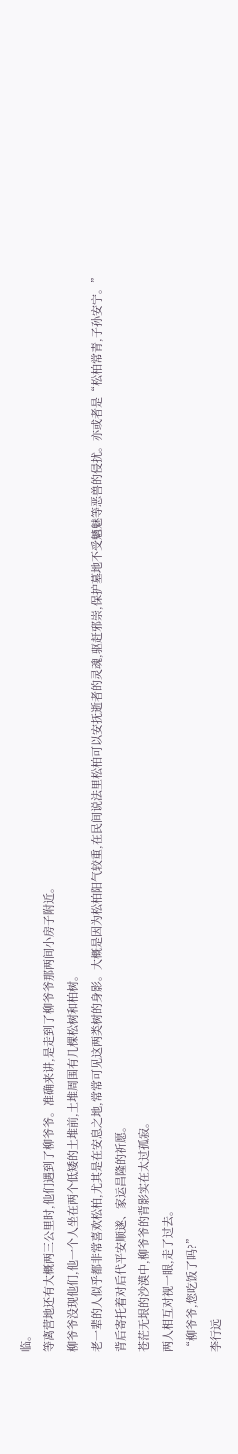临。
等离营地还有大概两三公里时,他们遇到了柳爷爷。准确来讲,是走到了柳爷爷那两间小房子附近。
柳爷爷没现他们,他一个人坐在两个低矮的土堆前,土堆周围有几棵松树和柏树。
老一辈的人似乎都非常喜欢松柏,尤其是在安息之地,常常可见这两类树的身影。大概是因为松柏阳气较重,在民间说法里松柏可以安抚逝者的灵魂,驱赶邪崇,保护墓地不受魑魅等恶兽的侵扰。亦或者是“松柏常青,子孙安宁。”
背后寄托着对后代平安顺遂、家运昌隆的祈愿。
苍茫无垠的沙漠中,柳爷爷的背影实在太过孤寂。
两人相互对视一眼,走了过去。
“柳爷爷,您吃饭了吗?”
李行远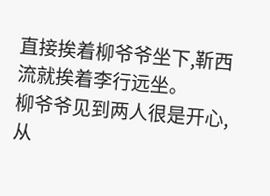直接挨着柳爷爷坐下,靳西流就挨着李行远坐。
柳爷爷见到两人很是开心,从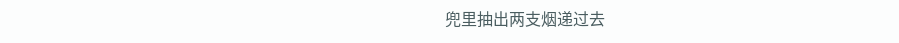兜里抽出两支烟递过去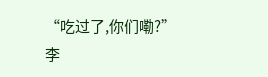“吃过了,你们嘞?”
李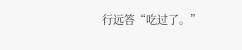行远答“吃过了。”